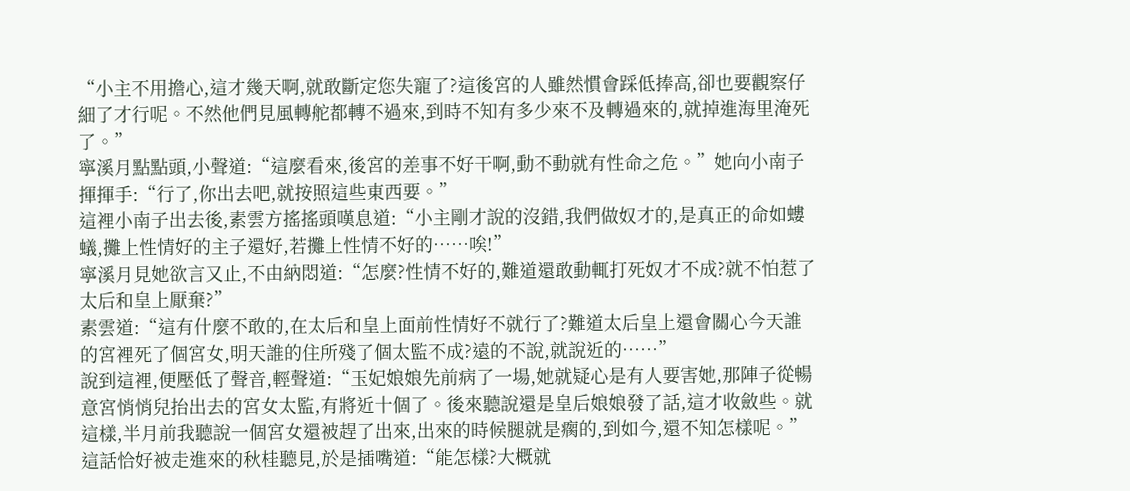“小主不用擔心,這才幾天啊,就敢斷定您失寵了?這後宮的人雖然慣會踩低捧高,卻也要觀察仔細了才行呢。不然他們見風轉舵都轉不過來,到時不知有多少來不及轉過來的,就掉進海里淹死了。”
寧溪月點點頭,小聲道:“這麼看來,後宮的差事不好干啊,動不動就有性命之危。”她向小南子揮揮手:“行了,你出去吧,就按照這些東西要。”
這裡小南子出去後,素雲方搖搖頭嘆息道:“小主剛才說的沒錯,我們做奴才的,是真正的命如螻蟻,攤上性情好的主子還好,若攤上性情不好的……唉!”
寧溪月見她欲言又止,不由納悶道:“怎麼?性情不好的,難道還敢動輒打死奴才不成?就不怕惹了太后和皇上厭棄?”
素雲道:“這有什麼不敢的,在太后和皇上面前性情好不就行了?難道太后皇上還會關心今天誰的宮裡死了個宮女,明天誰的住所殘了個太監不成?遠的不說,就說近的……”
說到這裡,便壓低了聲音,輕聲道:“玉妃娘娘先前病了一場,她就疑心是有人要害她,那陣子從暢意宮悄悄兒抬出去的宮女太監,有將近十個了。後來聽說還是皇后娘娘發了話,這才收斂些。就這樣,半月前我聽說一個宮女還被趕了出來,出來的時候腿就是瘸的,到如今,還不知怎樣呢。”
這話恰好被走進來的秋桂聽見,於是插嘴道:“能怎樣?大概就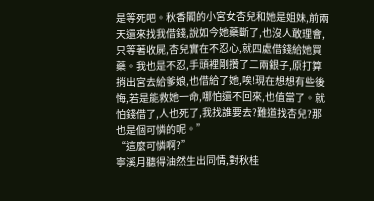是等死吧。秋香閣的小宮女杏兒和她是姐妹,前兩天還來找我借錢,說如今她藥斷了,也沒人敢理會,只等著收屍,杏兒實在不忍心,就四處借錢給她買藥。我也是不忍,手頭裡剛攢了二兩銀子,原打算捎出宮去給爹娘,也借給了她,唉!現在想想有些後悔,若是能救她一命,哪怕還不回來,也值當了。就怕錢借了,人也死了,我找誰要去?難道找杏兒?那也是個可憐的呢。”
“這麼可憐啊?”
寧溪月聽得油然生出同情,對秋桂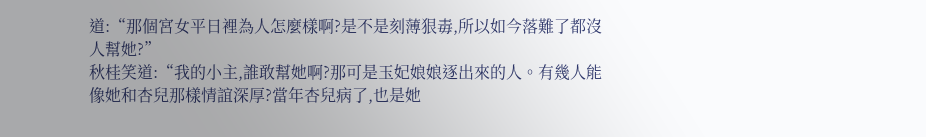道:“那個宮女平日裡為人怎麼樣啊?是不是刻薄狠毒,所以如今落難了都沒人幫她?”
秋桂笑道:“我的小主,誰敢幫她啊?那可是玉妃娘娘逐出來的人。有幾人能像她和杏兒那樣情誼深厚?當年杏兒病了,也是她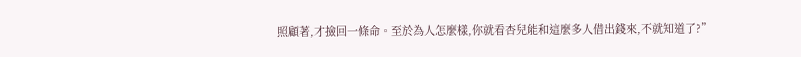照顧著,才撿回一條命。至於為人怎麼樣,你就看杏兒能和這麼多人借出錢來,不就知道了?”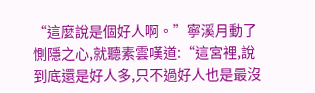“這麼說是個好人啊。”寧溪月動了惻隱之心,就聽素雲嘆道:“這宮裡,說到底還是好人多,只不過好人也是最沒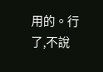用的。行了,不說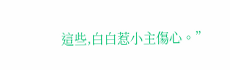這些,白白惹小主傷心。”